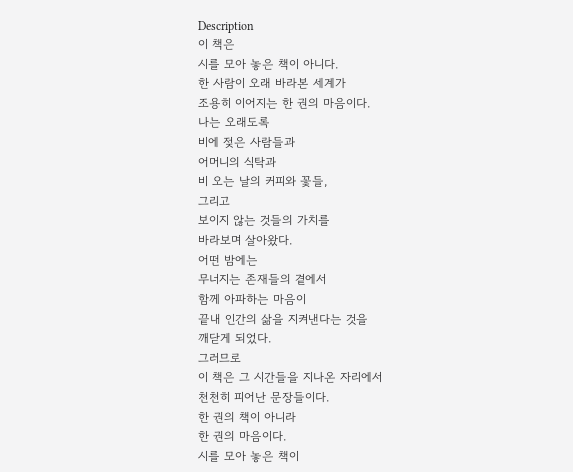Description
이 책은
시를 모아 놓은 책이 아니다.
한 사람이 오래 바라본 세계가
조용히 이어지는 한 권의 마음이다.
나는 오래도록
비에 젖은 사람들과
어머니의 식탁과
비 오는 날의 커피와 꽃들,
그리고
보이지 않는 것들의 가치를
바라보며 살아왔다.
어떤 밤에는
무너지는 존재들의 곁에서
함께 아파하는 마음이
끝내 인간의 삶을 지켜낸다는 것을
깨닫게 되었다.
그러므로
이 책은 그 시간들을 지나온 자리에서
천천히 피어난 문장들이다.
한 권의 책이 아니라
한 권의 마음이다.
시를 모아 놓은 책이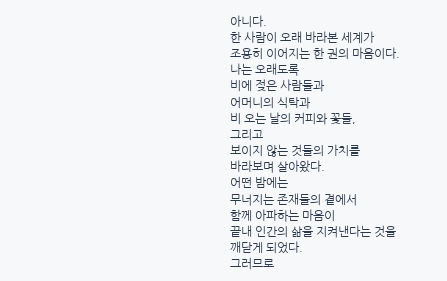아니다.
한 사람이 오래 바라본 세계가
조용히 이어지는 한 권의 마음이다.
나는 오래도록
비에 젖은 사람들과
어머니의 식탁과
비 오는 날의 커피와 꽃들,
그리고
보이지 않는 것들의 가치를
바라보며 살아왔다.
어떤 밤에는
무너지는 존재들의 곁에서
함께 아파하는 마음이
끝내 인간의 삶을 지켜낸다는 것을
깨닫게 되었다.
그러므로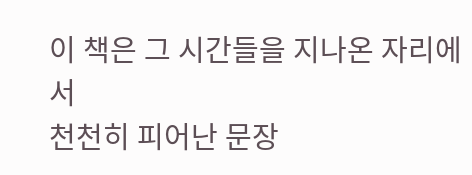이 책은 그 시간들을 지나온 자리에서
천천히 피어난 문장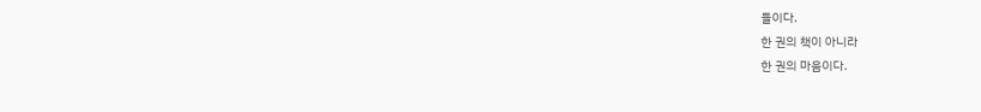들이다.
한 권의 책이 아니라
한 권의 마음이다.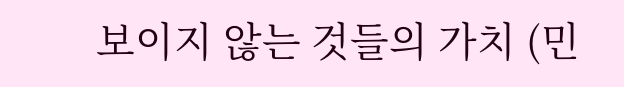보이지 않는 것들의 가치 (민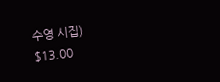수영 시집)
$13.00